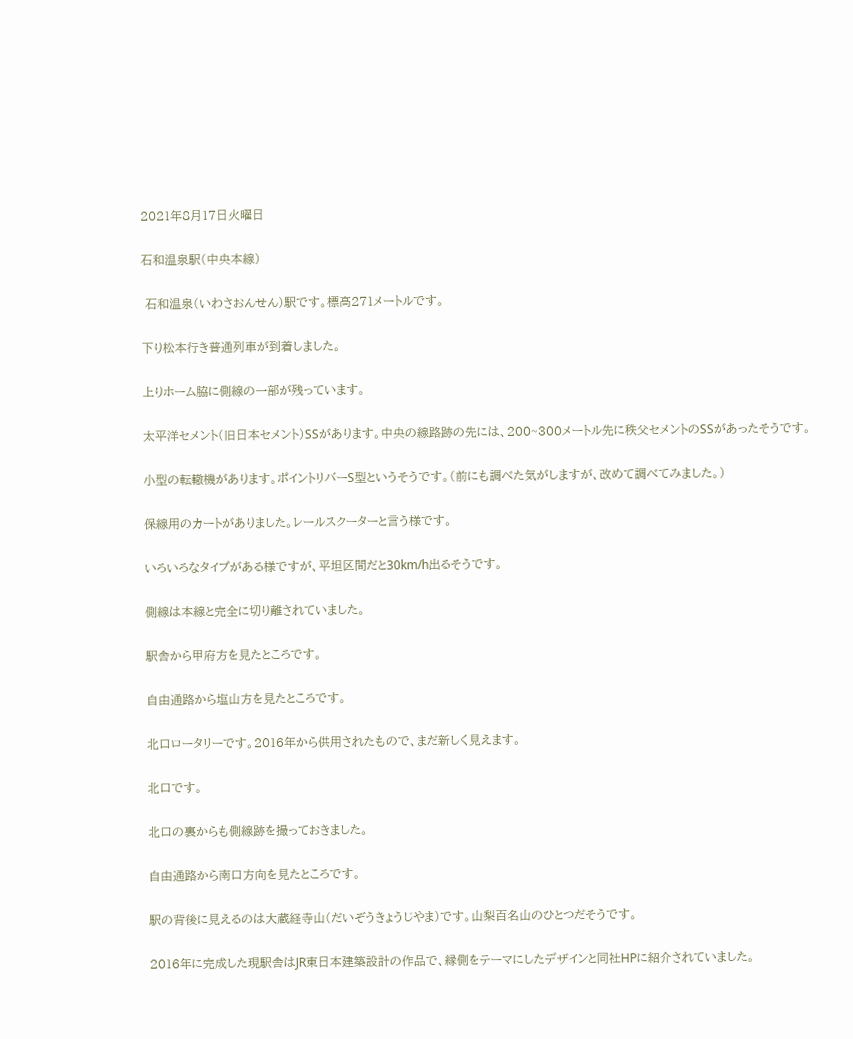2021年8月17日火曜日

石和温泉駅(中央本線)

 石和温泉(いわさおんせん)駅です。標高271メートルです。

下り松本行き普通列車が到着しました。

上りホーム脇に側線の一部が残っています。

太平洋セメント(旧日本セメント)SSがあります。中央の線路跡の先には、200~300メートル先に秩父セメントのSSがあったそうです。

小型の転轍機があります。ポイントリバーS型というそうです。(前にも調べた気がしますが、改めて調べてみました。)

保線用のカートがありました。レールスクーターと言う様です。

いろいろなタイプがある様ですが、平坦区間だと30km/h出るそうです。

側線は本線と完全に切り離されていました。

駅舎から甲府方を見たところです。

自由通路から塩山方を見たところです。

北口ロータリーです。2016年から供用されたもので、まだ新しく見えます。

北口です。

北口の裏からも側線跡を撮っておきました。

自由通路から南口方向を見たところです。

駅の背後に見えるのは大蔵経寺山(だいぞうきょうじやま)です。山梨百名山のひとつだそうです。

2016年に完成した現駅舎はJR東日本建築設計の作品で、縁側をテーマにしたデザインと同社HPに紹介されていました。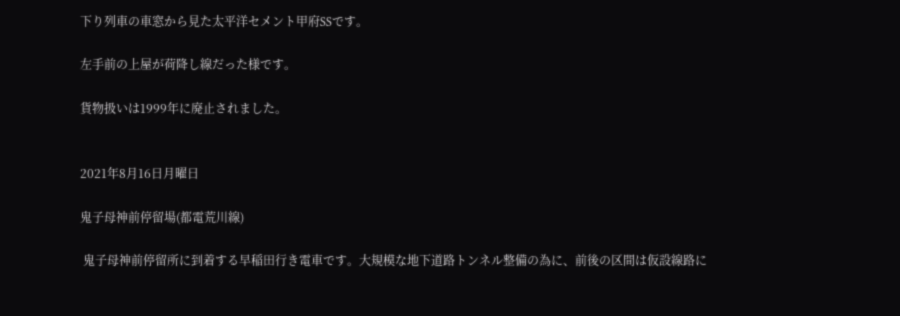下り列車の車窓から見た太平洋セメント甲府SSです。

左手前の上屋が荷降し線だった様です。

貨物扱いは1999年に廃止されました。


2021年8月16日月曜日

鬼子母神前停留場(都電荒川線)

 鬼子母神前停留所に到着する早稲田行き電車です。大規模な地下道路トンネル整備の為に、前後の区間は仮設線路に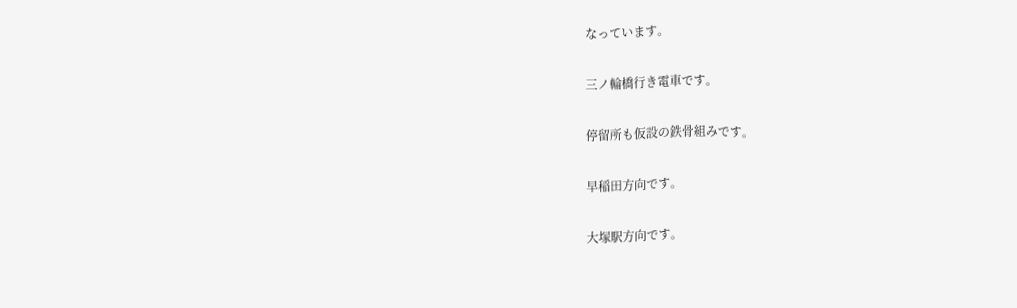なっています。

三ノ輪橋行き電車です。

停留所も仮設の鉄骨組みです。

早稲田方向です。

大塚駅方向です。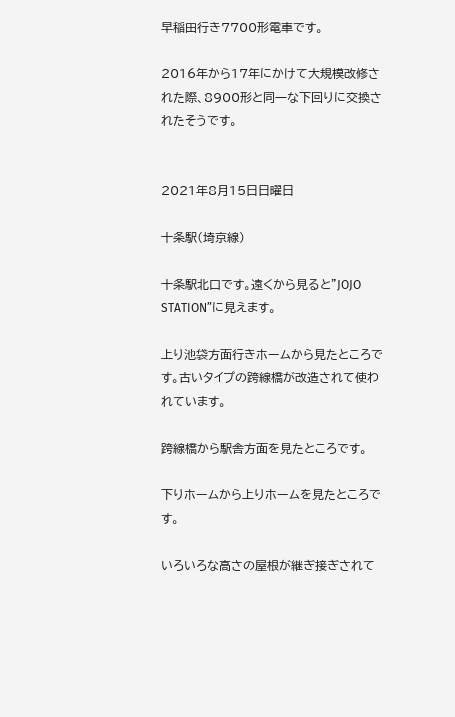早稲田行き7700形電車です。

2016年から17年にかけて大規模改修された際、8900形と同一な下回りに交換されたそうです。


2021年8月15日日曜日

十条駅(埼京線)

十条駅北口です。遠くから見ると”JOJO STATION”に見えます。

上り池袋方面行きホームから見たところです。古いタイプの跨線橋が改造されて使われています。

跨線橋から駅舎方面を見たところです。

下りホームから上りホームを見たところです。

いろいろな高さの屋根が継ぎ接ぎされて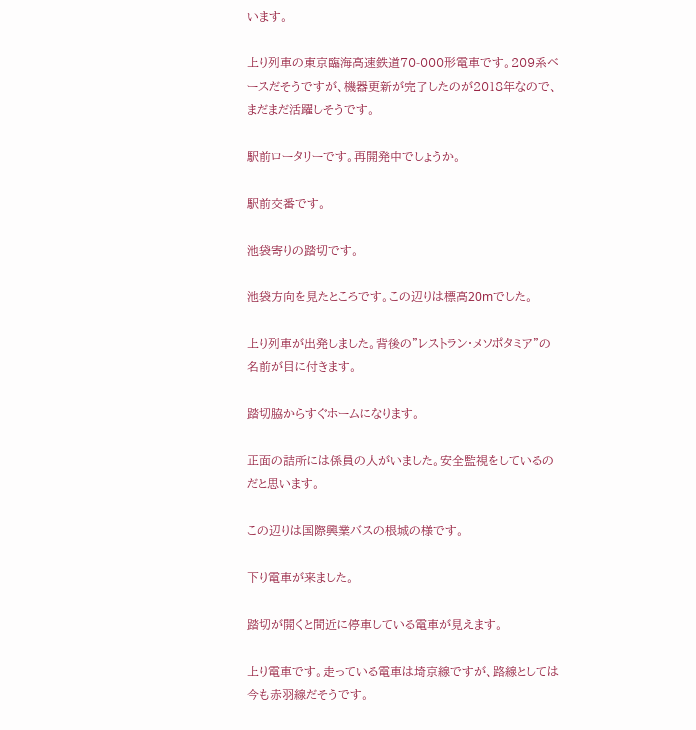います。

上り列車の東京臨海高速鉄道70-000形電車です。209系ベースだそうですが、機器更新が完了したのが2018年なので、まだまだ活躍しそうです。

駅前ロータリーです。再開発中でしょうか。

駅前交番です。

池袋寄りの踏切です。

池袋方向を見たところです。この辺りは標高20mでした。

上り列車が出発しました。背後の”レストラン・メソポタミア”の名前が目に付きます。

踏切脇からすぐホームになります。

正面の詰所には係員の人がいました。安全監視をしているのだと思います。

この辺りは国際興業バスの根城の様です。

下り電車が来ました。

踏切が開くと間近に停車している電車が見えます。

上り電車です。走っている電車は埼京線ですが、路線としては今も赤羽線だそうです。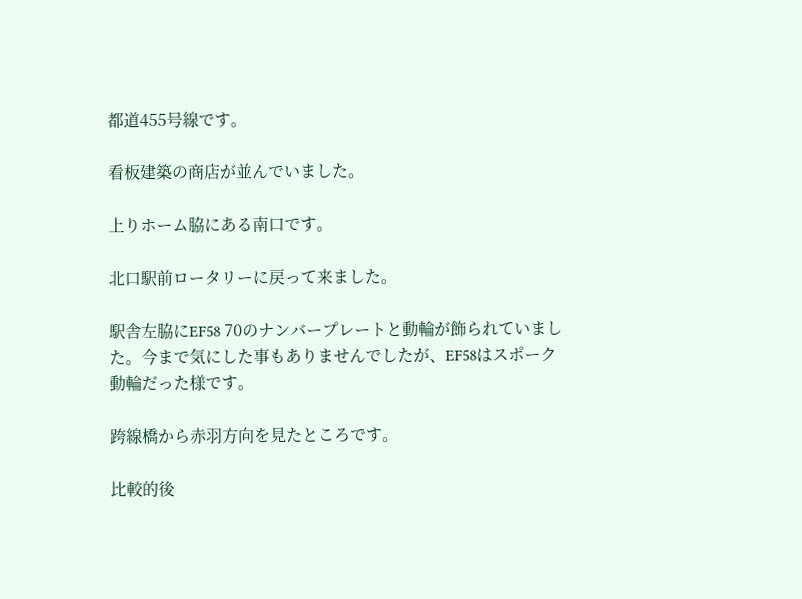都道455号線です。

看板建築の商店が並んでいました。

上りホーム脇にある南口です。

北口駅前ロータリーに戻って来ました。

駅舎左脇にEF58 70のナンバープレートと動輪が飾られていました。今まで気にした事もありませんでしたが、EF58はスポーク動輪だった様です。

跨線橋から赤羽方向を見たところです。

比較的後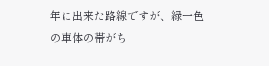年に出来た路線ですが、緑一色の車体の帯がち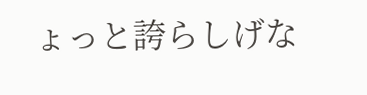ょっと誇らしげな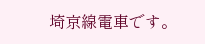埼京線電車です。